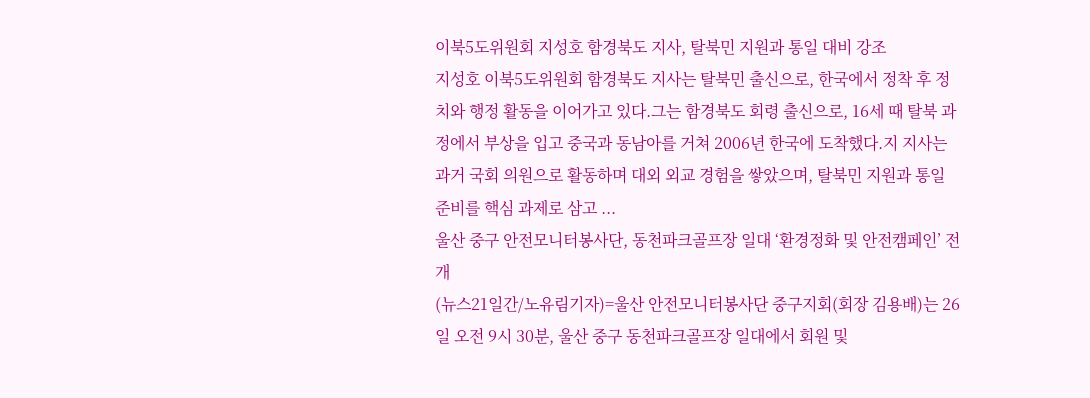이북5도위원회 지성호 함경북도 지사, 탈북민 지원과 통일 대비 강조
지성호 이북5도위원회 함경북도 지사는 탈북민 출신으로, 한국에서 정착 후 정치와 행정 활동을 이어가고 있다.그는 함경북도 회령 출신으로, 16세 때 탈북 과정에서 부상을 입고 중국과 동남아를 거쳐 2006년 한국에 도착했다.지 지사는 과거 국회 의원으로 활동하며 대외 외교 경험을 쌓았으며, 탈북민 지원과 통일 준비를 핵심 과제로 삼고 ...
울산 중구 안전모니터봉사단, 동천파크골프장 일대 ‘환경정화 및 안전캠페인’ 전개
(뉴스21일간/노유림기자)=울산 안전모니터봉사단 중구지회(회장 김용배)는 26일 오전 9시 30분, 울산 중구 동천파크골프장 일대에서 회원 및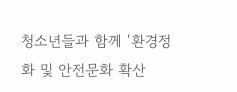청소년들과 함께 ‘환경정화 및 안전문화 확산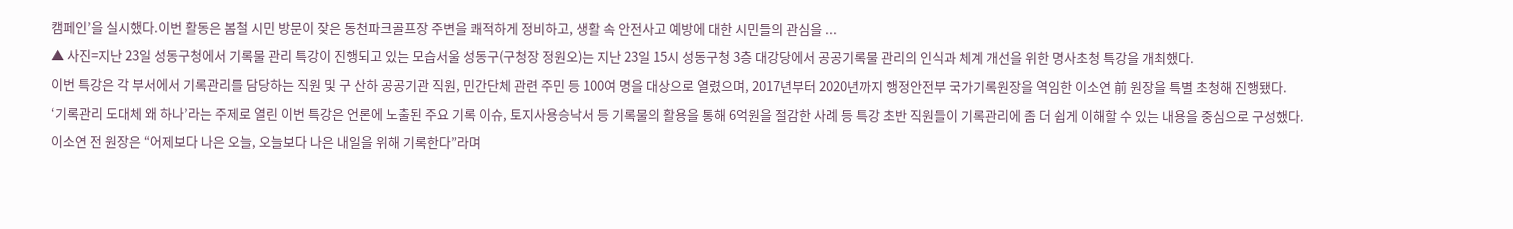캠페인’을 실시했다.이번 활동은 봄철 시민 방문이 잦은 동천파크골프장 주변을 쾌적하게 정비하고, 생활 속 안전사고 예방에 대한 시민들의 관심을 ...
▲ 사진=지난 23일 성동구청에서 기록물 관리 특강이 진행되고 있는 모습서울 성동구(구청장 정원오)는 지난 23일 15시 성동구청 3층 대강당에서 공공기록물 관리의 인식과 체계 개선을 위한 명사초청 특강을 개최했다.
이번 특강은 각 부서에서 기록관리를 담당하는 직원 및 구 산하 공공기관 직원, 민간단체 관련 주민 등 100여 명을 대상으로 열렸으며, 2017년부터 2020년까지 행정안전부 국가기록원장을 역임한 이소연 前 원장을 특별 초청해 진행됐다.
‘기록관리 도대체 왜 하나’라는 주제로 열린 이번 특강은 언론에 노출된 주요 기록 이슈, 토지사용승낙서 등 기록물의 활용을 통해 6억원을 절감한 사례 등 특강 초반 직원들이 기록관리에 좀 더 쉽게 이해할 수 있는 내용을 중심으로 구성했다.
이소연 전 원장은 “어제보다 나은 오늘, 오늘보다 나은 내일을 위해 기록한다”라며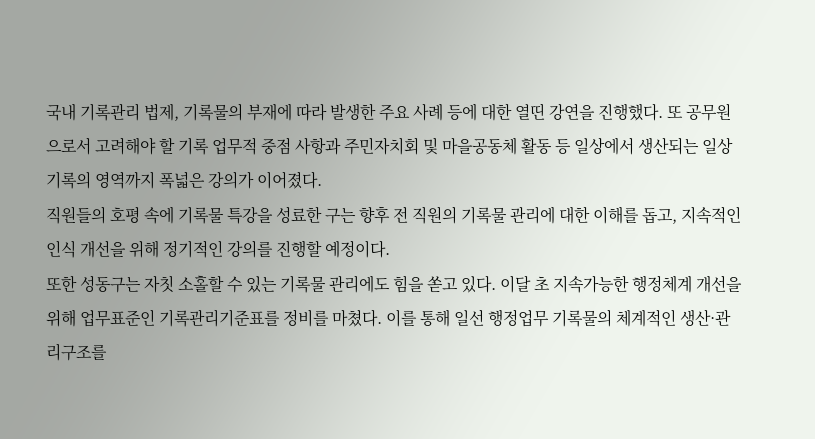국내 기록관리 법제, 기록물의 부재에 따라 발생한 주요 사례 등에 대한 열띤 강연을 진행했다. 또 공무원으로서 고려해야 할 기록 업무적 중점 사항과 주민자치회 및 마을공동체 활동 등 일상에서 생산되는 일상기록의 영역까지 폭넓은 강의가 이어졌다.
직원들의 호평 속에 기록물 특강을 성료한 구는 향후 전 직원의 기록물 관리에 대한 이해를 돕고, 지속적인 인식 개선을 위해 정기적인 강의를 진행할 예정이다.
또한 성동구는 자칫 소홀할 수 있는 기록물 관리에도 힘을 쏟고 있다. 이달 초 지속가능한 행정체계 개선을 위해 업무표준인 기록관리기준표를 정비를 마쳤다. 이를 통해 일선 행정업무 기록물의 체계적인 생산·관리구조를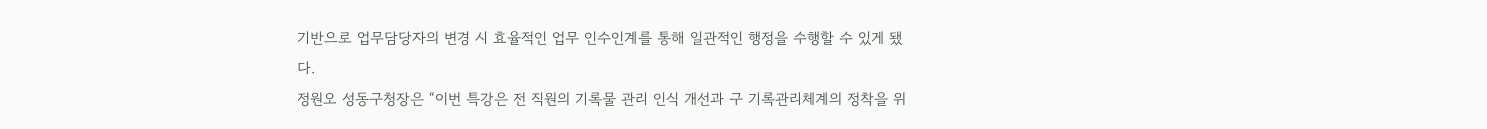기반으로 업무담당자의 변경 시 효율적인 업무 인수인계를 통해 일관적인 행정을 수행할 수 있게 됐다.
정원오 성동구청장은 “이번 특강은 전 직원의 기록물 관리 인식 개선과 구 기록관리체계의 정착을 위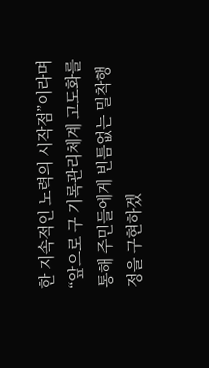한 지속적인 노력의 시작점”이라며 “앞으로 구 기록관리체계 고도화를 통해 주민들에게 빈틈없는 밀착행정을 구현하겠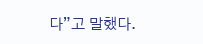다”고 말했다.